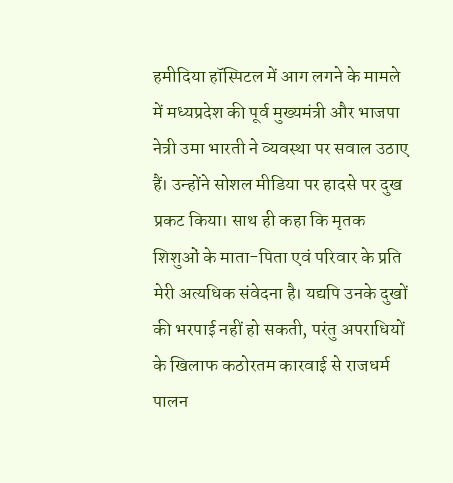हमीदिया हॉस्पिटल में आग लगने के मामले में मध्यप्रदेश की पूर्व मुख्यमंत्री और भाजपा नेत्री उमा भारती ने व्यवस्था पर सवाल उठाए हैं। उन्होंने सोशल मीडिया पर हादसे पर दुख प्रकट किया। साथ ही कहा कि मृतक शिशुओं के माता-पिता एवं परिवार के प्रति मेरी अत्यधिक संवेदना है। यद्यपि उनके दुखों की भरपाई नहीं हो सकती, परंतु अपराधियों के खिलाफ कठोरतम कारवाई से राजधर्म पालन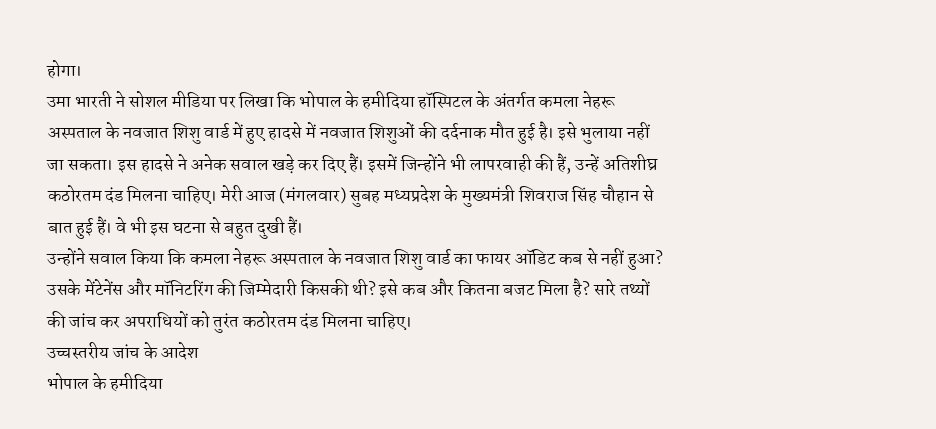होगा।
उमा भारती ने सोशल मीडिया पर लिखा कि भोपाल के हमीदिया हॉस्पिटल के अंतर्गत कमला नेहरू अस्पताल के नवजात शिशु वार्ड में हुए हादसे में नवजात शिशुओं की दर्दनाक मौत हुई है। इसे भुलाया नहीं जा सकता। इस हादसे ने अनेक सवाल खड़े कर दिए हैं। इसमें जिन्होंने भी लापरवाही की हैं, उन्हें अतिशीघ्र कठोरतम दंड मिलना चाहिए। मेरी आज (मंगलवार) सुबह मध्यप्रदेश के मुख्यमंत्री शिवराज सिंह चौहान से बात हुई हैं। वे भी इस घटना से बहुत दुखी हैं।
उन्होंने सवाल किया कि कमला नेहरू अस्पताल के नवजात शिशु वार्ड का फायर ऑडिट कब से नहीं हुआ? उसके मेंटेनेंस और मॉनिटरिंग की जिम्मेदारी किसकी थी? इसे कब और कितना बजट मिला है? सारे तथ्यों की जांच कर अपराधियों को तुरंत कठोरतम दंड मिलना चाहिए।
उच्चस्तरीय जांच के आदेश
भोपाल के हमीदिया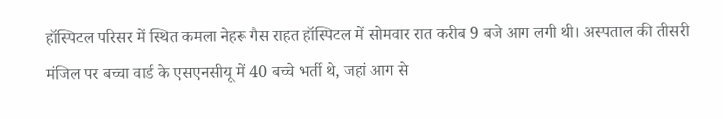हॉस्पिटल परिसर में स्थित कमला नेहरू गैस राहत हॉस्पिटल में सोमवार रात करीब 9 बजे आग लगी थी। अस्पताल की तीसरी मंजिल पर बच्चा वार्ड के एसएनसीयू में 40 बच्चे भर्ती थे, जहां आग से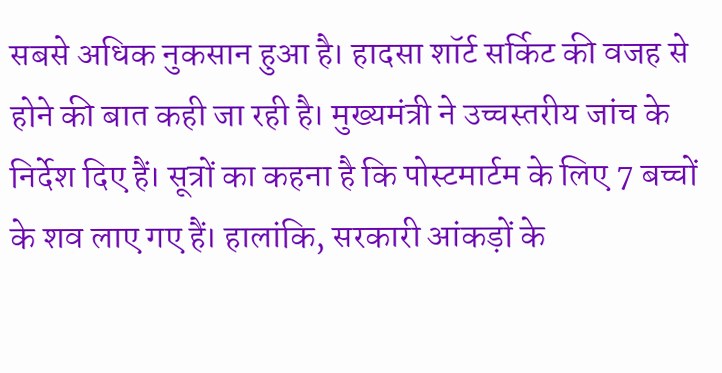सबसे अधिक नुकसान हुआ है। हादसा शॉर्ट सर्किट की वजह से होने की बात कही जा रही है। मुख्यमंत्री ने उच्चस्तरीय जांच के निर्देश दिए हैं। सूत्रों का कहना है कि पोस्टमार्टम के लिए 7 बच्चों के शव लाए गए हैं। हालांकि, सरकारी आंकड़ों के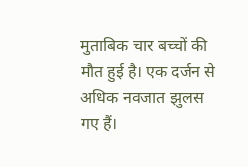मुताबिक चार बच्चों की मौत हुई है। एक दर्जन से अधिक नवजात झुलस गए हैं।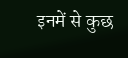इनमें से कुछ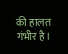की हालत गंभीर है।